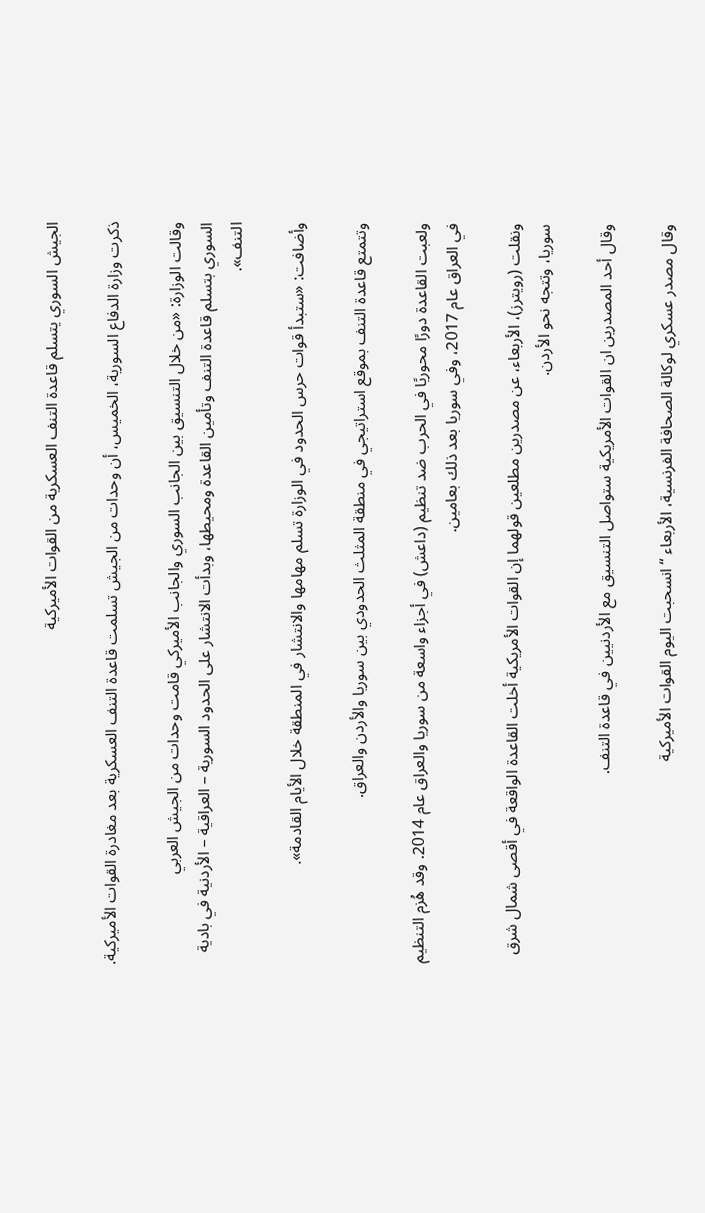الجيش السوري يتسلم قاعدة التنف العسكرية من القوات الأميركية

ذكرت وزارة الدفاع السورية، الخميس، أن وحدات من الجيش تسلمت قاعدة التنف ‌العسكرية بعد مغادرة ‌القوات الأميركية.

وقالت ‌الوزارة: «من خلال التنسيق بين الجانب السوري والجانب الأميركي قامت وحدات من الجيش العربي السوري ‌بتسلم ‌قاعدة التنف وتأمين ‌القاعدة ومحيطها، ‌وبدأت الانتشار على الحدود السورية – العراقية – الأردنية في ‌بادية التنف».

وأضافت: «ستبدأ قوات حرس الحدود في الوزارة تسلم مهامها والانتشار في المنطقة خلال الأيام القادمة».

وتتمتع قاعدة التنف بموقع استراتيجي في منطقة المثلث الحدودي بين سوريا والأردن والعراق.

ولعبت القاعدة دورًا محوريًا في الحرب ضد تنظيم (داعش) في أجزاء واسعة من سوريا والعراق عام 2014. وقد هُزم التنظيم في العراق عام 2017، وفي سوريا بعد ذلك بعامين.

ونقلت (رويترز)، الأربعاء، عن ‌مصدرين مطلعين قولهما ‌إن القوات الأمريكية أخلت القاعدة الواقعة ‌في أقصى شمال شرق سوريا، وتتجه نحو الأردن.

وقال أحد المصدرين ان القوات الأمريكية ستواصل التنسيق مع الأردنيين في قاعدة التنف.

وقال مصدر عسكري لوكالة الصحافة الفرنسية، الأربعاء “انسحبت اليوم القوات الأميركية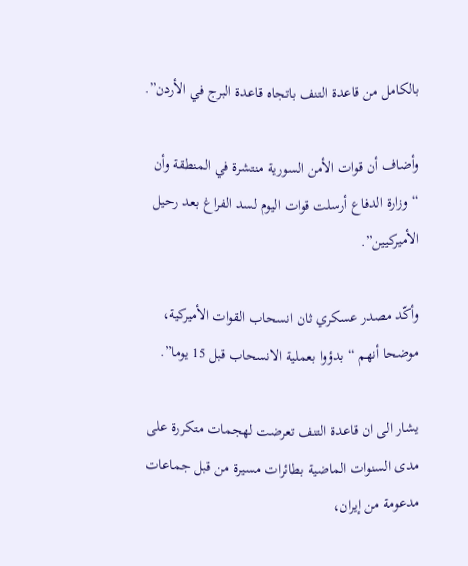بالكامل من قاعدة التنف باتجاه قاعدة البرج في الأردن”.

وأضاف أن قوات الأمن السورية منتشرة في المنطقة وأن “وزارة الدفاع أرسلت قوات اليوم لسد الفراغ بعد رحيل الأميركيين”.

وأكّد مصدر عسكري ثان انسحاب القوات الأميركية، موضحا أنهم “بدؤوا بعملية الانسحاب قبل 15 يوما”.

يشار الى ان قاعدة التنف تعرضت لهجمات متكررة على مدى السنوات الماضية بطائرات مسيرة من قبل جماعات مدعومة من إيران،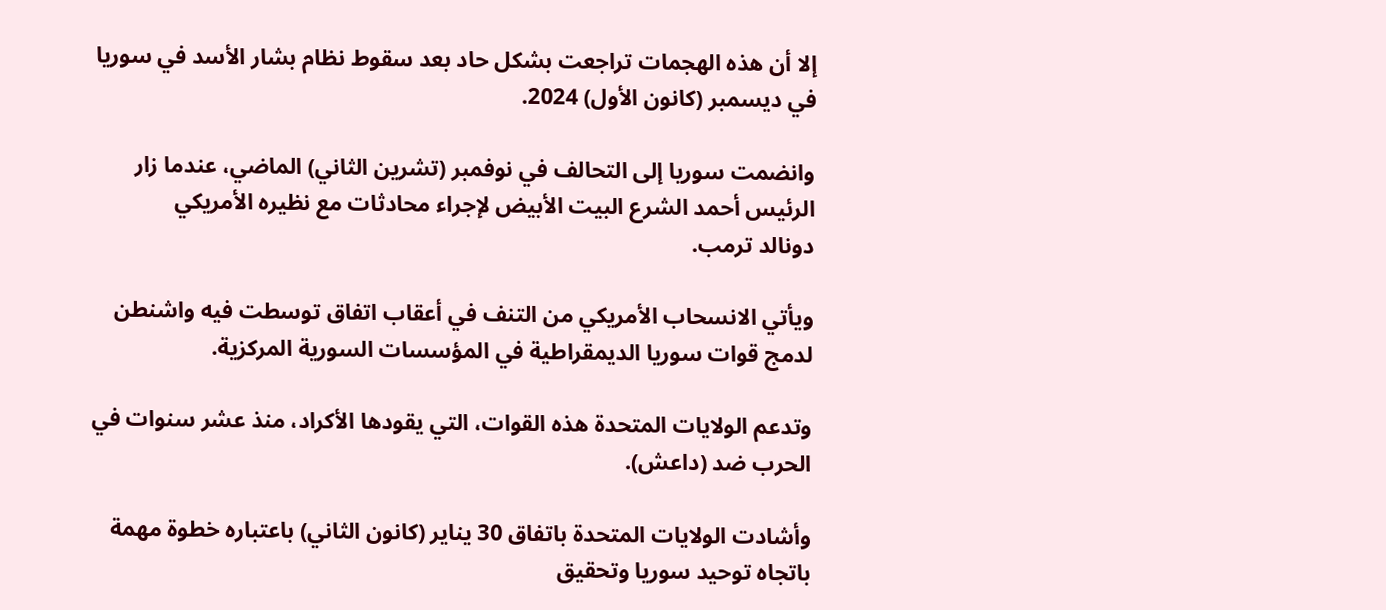إلا أن هذه الهجمات تراجعت بشكل حاد بعد سقوط نظام بشار الأسد في سوريا في ديسمبر (كانون الأول) 2024.

وانضمت سوريا إلى التحالف في نوفمبر (تشرين الثاني) الماضي، عندما زار الرئيس أحمد الشرع البيت الأبيض لإجراء ‌محادثات مع نظيره الأمريكي دونالد ‌ترمب.

ويأتي الانسحاب الأمريكي من التنف في أعقاب اتفاق توسطت فيه واشنطن لدمج قوات سوريا الديمقراطية في المؤسسات السورية المركزية.

وتدعم الولايات المتحدة هذه القوات، التي يقودها ‌الأكراد، منذ عشر سنوات في الحرب ضد (داعش).

وأشادت الولايات المتحدة باتفاق 30 يناير (كانون الثاني) باعتباره خطوة مهمة باتجاه توحيد سوريا وتحقيق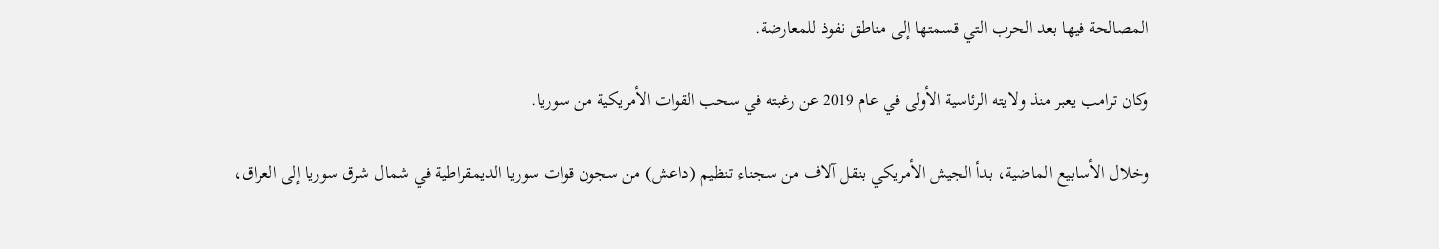المصالحة فيها بعد الحرب التي قسمتها إلى مناطق نفوذ للمعارضة.

وكان ترامب يعبر منذ ولايته الرئاسية الأولى في عام 2019 عن رغبته في سحب القوات الأمريكية من سوريا.

وخلال الأسابيع الماضية، بدأ الجيش الأمريكي بنقل آلاف من سجناء تنظيم (داعش) من سجون قوات سوريا الديمقراطية في شمال شرق سوريا إلى العراق،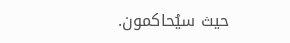حيث سيُحاكمون.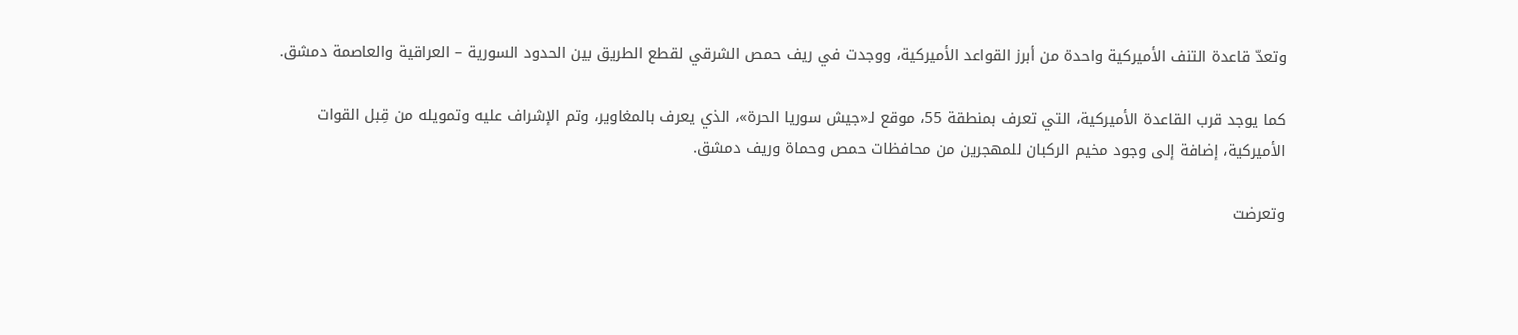وتعدّ قاعدة التنف الأميركية واحدة من أبرز القواعد الأميركية، ووجدت في ريف حمص الشرقي لقطع الطريق بين الحدود السورية – العراقية والعاصمة دمشق.

كما يوجد قرب القاعدة الأميركية، التي تعرف بمنطقة 55، موقع لـ«جيش سوريا الحرة»، الذي يعرف بالمغاوير، وتم الإشراف عليه وتمويله من قِبل القوات الأميركية، إضافة إلى وجود مخيم الركبان للمهجرين من محافظات حمص وحماة وريف دمشق.

وتعرضت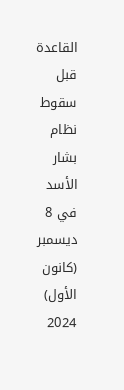القاعدة قبل سقوط نظام بشار الأسد في 8 ديسمبر (كانون الأول) 2024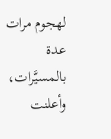لهجوم مرات عدة بالمسيَّرات، وأعلنت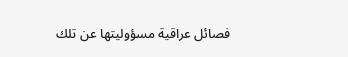فصائل عراقية مسؤوليتها عن تلك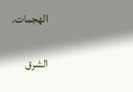الهجمات.

الشرق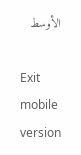الأوسط

Exit mobile version